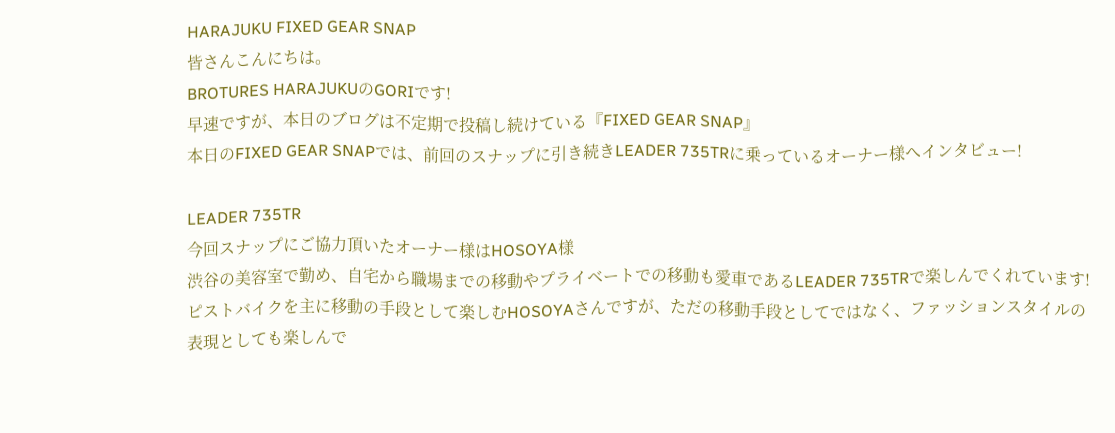HARAJUKU FIXED GEAR SNAP
皆さんこんにちは。
BROTURES HARAJUKUのGORIです!
早速ですが、本日のブログは不定期で投稿し続けている『FIXED GEAR SNAP』
本日のFIXED GEAR SNAPでは、前回のスナップに引き続きLEADER 735TRに乗っているオーナー様へインタビュー!

LEADER 735TR
今回スナップにご協力頂いたオーナー様はHOSOYA様
渋谷の美容室で勤め、自宅から職場までの移動やプライベートでの移動も愛車であるLEADER 735TRで楽しんでくれています!
ピストバイクを主に移動の手段として楽しむHOSOYAさんですが、ただの移動手段としてではなく、ファッションスタイルの表現としても楽しんで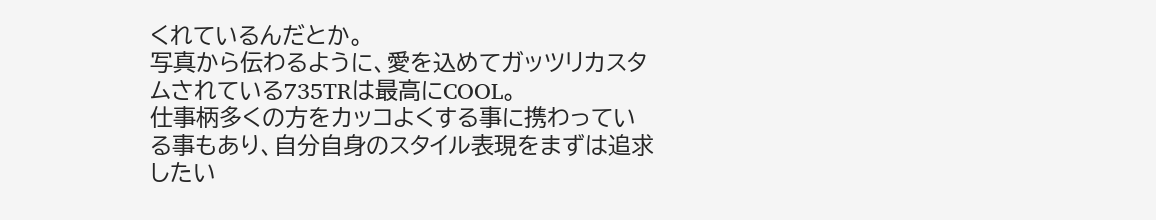くれているんだとか。
写真から伝わるように、愛を込めてガッツリカスタムされている735TRは最高にCOOL。
仕事柄多くの方をカッコよくする事に携わっている事もあり、自分自身のスタイル表現をまずは追求したい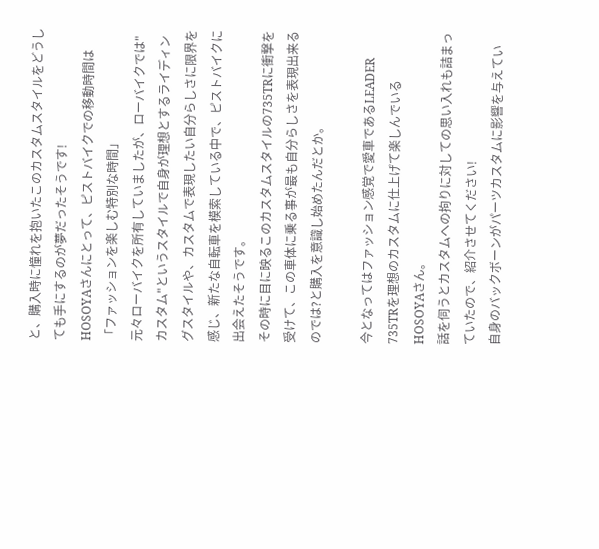と、購入時に憧れを抱いたこのカスタムスタイルをどうしても手にするのが夢だったそうです!
HOSOYAさんにとって、ピストバイクでの移動時間は「ファッションを楽しむ特別な時間」
元々ローバイクを所有していましたが、ローバイクでは"カスタム"というスタイルで自身が理想とするライディングスタイルや、カスタムで表現したい自分らしさに限界を感じ、新たな自転車を模索している中で、ピストバイクに出会えたそうです。
その時に目に映るこのカスタムスタイルの735TRに衝撃を受けて、この車体に乗る事が最も自分らしさを表現出来るのでは?と購入を意識し始めたんだとか。

今となってはファッション感覚で愛車であるLEADER 735TRを理想のカスタムに仕上げて楽しんでいるHOSOYAさん。
話を伺うとカスタムへの拘りに対しての思い入れも詰まっていたので、紹介させてください!
自身のバックボーンがパーツカスタムに影響を与えてい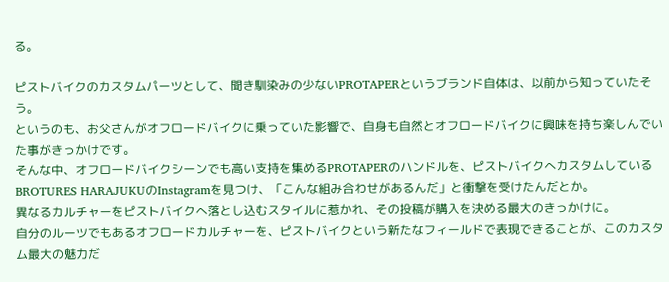る。

ピストバイクのカスタムパーツとして、聞き馴染みの少ないPROTAPERというブランド自体は、以前から知っていたそう。
というのも、お父さんがオフロードバイクに乗っていた影響で、自身も自然とオフロードバイクに興味を持ち楽しんでいた事がきっかけです。
そんな中、オフロードバイクシーンでも高い支持を集めるPROTAPERのハンドルを、ピストバイクへカスタムしているBROTURES HARAJUKUのInstagramを見つけ、「こんな組み合わせがあるんだ」と衝撃を受けたんだとか。
異なるカルチャーをピストバイクへ落とし込むスタイルに惹かれ、その投稿が購入を決める最大のきっかけに。
自分のルーツでもあるオフロードカルチャーを、ピストバイクという新たなフィールドで表現できることが、このカスタム最大の魅力だ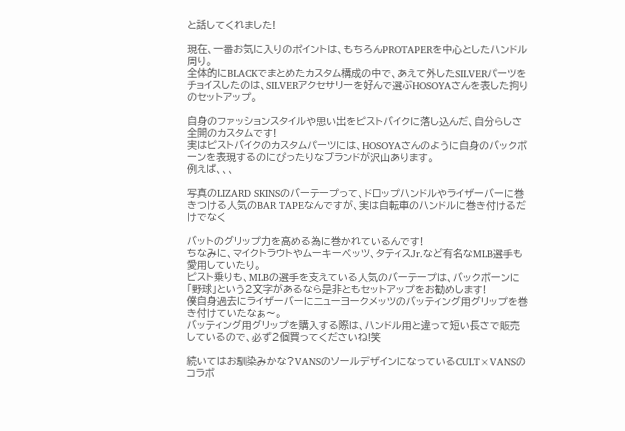と話してくれました!

現在、一番お気に入りのポイントは、もちろんPROTAPERを中心としたハンドル周り。
全体的にBLACKでまとめたカスタム構成の中で、あえて外したSILVERパーツをチョイスしたのは、SILVERアクセサリーを好んで選ぶHOSOYAさんを表した拘りのセットアップ。

自身のファッションスタイルや思い出をピストバイクに落し込んだ、自分らしさ全開のカスタムです!
実はピストバイクのカスタムパーツには、HOSOYAさんのように自身のバックボーンを表現するのにぴったりなブランドが沢山あります。
例えば、、、

写真のLIZARD SKINSのバーテープって、ドロップハンドルやライザーバーに巻きつける人気のBAR TAPEなんですが、実は自転車のハンドルに巻き付けるだけでなく

バットのグリップ力を高める為に巻かれているんです!
ちなみに、マイクトラウトやムーキーベッツ、タティスJr.など有名なMLB選手も愛用していたり。
ピスト乗りも、MLBの選手を支えている人気のバーテープは、バックボーンに「野球」という2文字があるなら是非ともセットアップをお勧めします!
僕自身過去にライザーバーにニューヨークメッツのバッティング用グリップを巻き付けていたなぁ〜。
バッティング用グリップを購入する際は、ハンドル用と違って短い長さで販売しているので、必ず2個買ってくださいね!笑

続いてはお馴染みかな?VANSのソールデザインになっているCULT×VANSのコラボ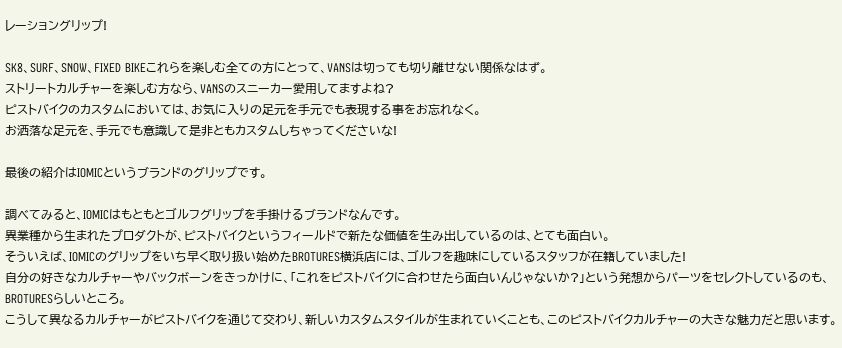レーショングリップ!

SK8、SURF、SNOW、FIXED BIKEこれらを楽しむ全ての方にとって、VANSは切っても切り離せない関係なはず。
ストリートカルチャーを楽しむ方なら、VANSのスニーカー愛用してますよね?
ピストバイクのカスタムにおいては、お気に入りの足元を手元でも表現する事をお忘れなく。
お洒落な足元を、手元でも意識して是非ともカスタムしちゃってくださいな!

最後の紹介はIOMICというブランドのグリップです。

調べてみると、IOMICはもともとゴルフグリップを手掛けるブランドなんです。
異業種から生まれたプロダクトが、ピストバイクというフィールドで新たな価値を生み出しているのは、とても面白い。
そういえば、IOMICのグリップをいち早く取り扱い始めたBROTURES横浜店には、ゴルフを趣味にしているスタッフが在籍していました!
自分の好きなカルチャーやバックボーンをきっかけに、「これをピストバイクに合わせたら面白いんじゃないか?」という発想からパーツをセレクトしているのも、BROTURESらしいところ。
こうして異なるカルチャーがピストバイクを通じて交わり、新しいカスタムスタイルが生まれていくことも、このピストバイクカルチャーの大きな魅力だと思います。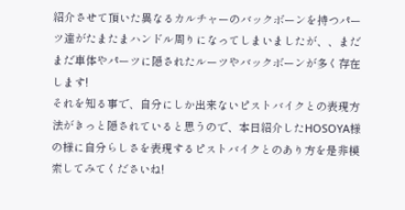紹介させて頂いた異なるカルチャーのバックボーンを持つパーツ達がたまたまハンドル周りになってしまいましたが、、まだまだ車体やパーツに隠されたルーツやバックボーンが多く存在します!
それを知る事で、自分にしか出来ないピストバイクとの表現方法がきっと隠されていると思うので、本日紹介したHOSOYA様の様に自分らしさを表現するピストバイクとのあり方を是非模索してみてくださいね!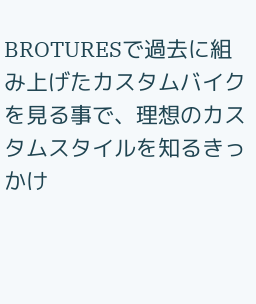BROTURESで過去に組み上げたカスタムバイクを見る事で、理想のカスタムスタイルを知るきっかけ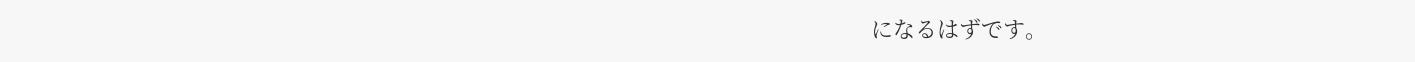になるはずです。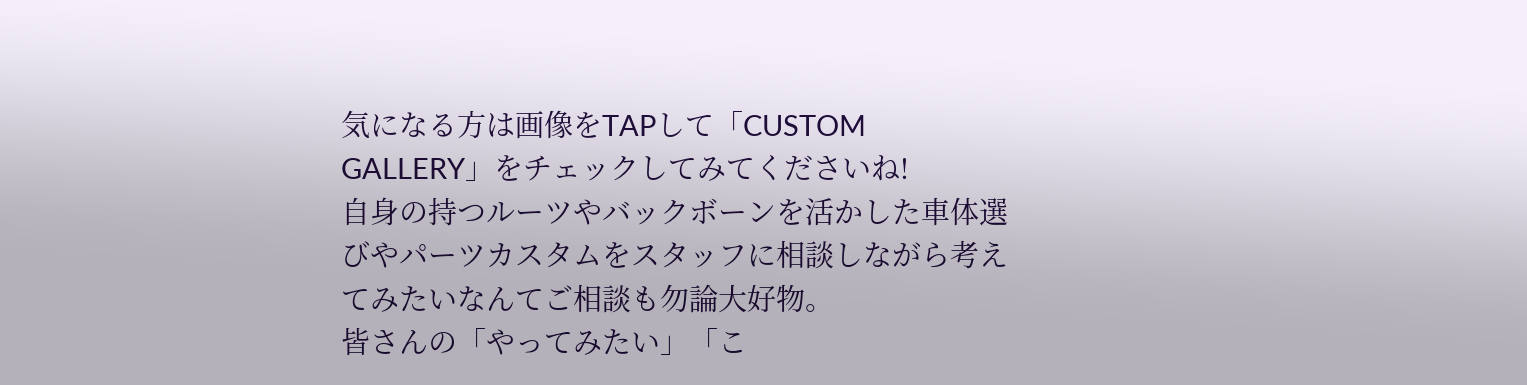気になる方は画像をTAPして「CUSTOM GALLERY」をチェックしてみてくださいね!
自身の持つルーツやバックボーンを活かした車体選びやパーツカスタムをスタッフに相談しながら考えてみたいなんてご相談も勿論大好物。
皆さんの「やってみたい」「こ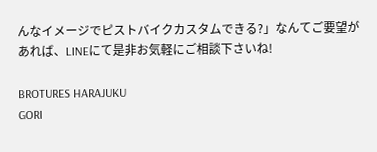んなイメージでピストバイクカスタムできる?」なんてご要望があれば、LINEにて是非お気軽にご相談下さいね!

BROTURES HARAJUKU
GORI